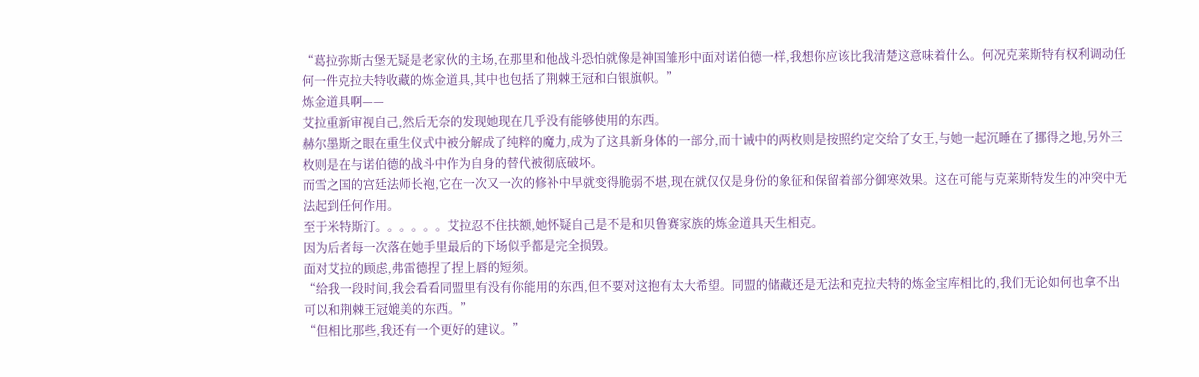“葛拉弥斯古堡无疑是老家伙的主场,在那里和他战斗恐怕就像是神国雏形中面对诺伯德一样,我想你应该比我清楚这意味着什么。何况克莱斯特有权利调动任何一件克拉夫特收藏的炼金道具,其中也包括了荆棘王冠和白银旗帜。”
炼金道具啊——
艾拉重新审视自己,然后无奈的发现她现在几乎没有能够使用的东西。
赫尔墨斯之眼在重生仪式中被分解成了纯粹的魔力,成为了这具新身体的一部分,而十诫中的两枚则是按照约定交给了女王,与她一起沉睡在了挪得之地,另外三枚则是在与诺伯德的战斗中作为自身的替代被彻底破坏。
而雪之国的宫廷法师长袍,它在一次又一次的修补中早就变得脆弱不堪,现在就仅仅是身份的象征和保留着部分御寒效果。这在可能与克莱斯特发生的冲突中无法起到任何作用。
至于米特斯汀。。。。。。艾拉忍不住扶额,她怀疑自己是不是和贝鲁赛家族的炼金道具天生相克。
因为后者每一次落在她手里最后的下场似乎都是完全损毁。
面对艾拉的顾虑,弗雷德捏了捏上唇的短须。
“给我一段时间,我会看看同盟里有没有你能用的东西,但不要对这抱有太大希望。同盟的储藏还是无法和克拉夫特的炼金宝库相比的,我们无论如何也拿不出可以和荆棘王冠媲美的东西。”
“但相比那些,我还有一个更好的建议。”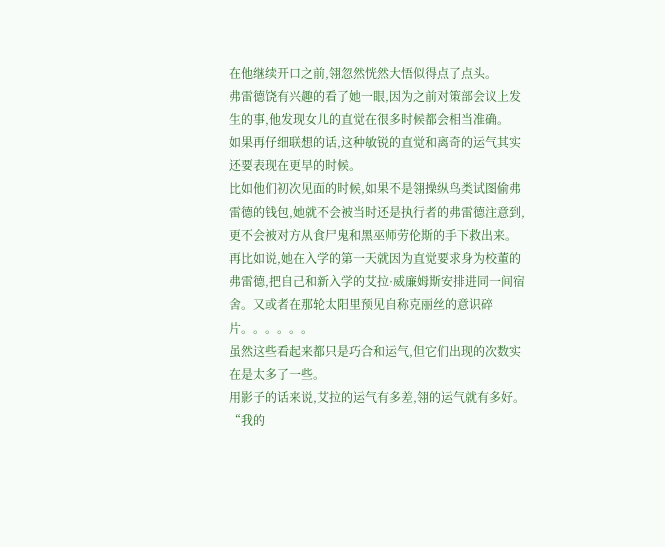在他继续开口之前,翎忽然恍然大悟似得点了点头。
弗雷德饶有兴趣的看了她一眼,因为之前对策部会议上发生的事,他发现女儿的直觉在很多时候都会相当准确。
如果再仔细联想的话,这种敏锐的直觉和离奇的运气其实还要表现在更早的时候。
比如他们初次见面的时候,如果不是翎操纵鸟类试图偷弗雷德的钱包,她就不会被当时还是执行者的弗雷德注意到,更不会被对方从食尸鬼和黑巫师劳伦斯的手下救出来。
再比如说,她在入学的第一天就因为直觉要求身为校董的弗雷德,把自己和新入学的艾拉·威廉姆斯安排进同一间宿舍。又或者在那轮太阳里预见自称克丽丝的意识碎片。。。。。。
虽然这些看起来都只是巧合和运气,但它们出现的次数实在是太多了一些。
用影子的话来说,艾拉的运气有多差,翎的运气就有多好。
“我的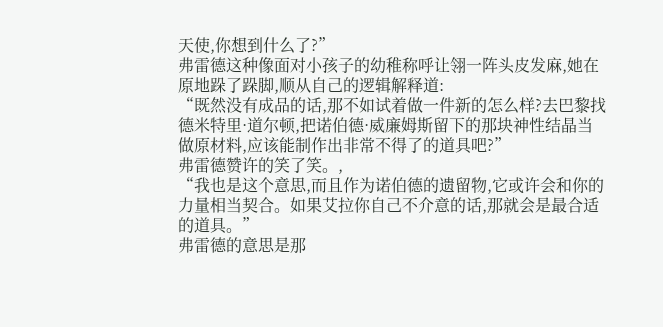天使,你想到什么了?”
弗雷德这种像面对小孩子的幼稚称呼让翎一阵头皮发麻,她在原地跺了跺脚,顺从自己的逻辑解释道:
“既然没有成品的话,那不如试着做一件新的怎么样?去巴黎找德米特里·道尔顿,把诺伯德·威廉姆斯留下的那块神性结晶当做原材料,应该能制作出非常不得了的道具吧?”
弗雷德赞许的笑了笑。,
“我也是这个意思,而且作为诺伯德的遗留物,它或许会和你的力量相当契合。如果艾拉你自己不介意的话,那就会是最合适的道具。”
弗雷德的意思是那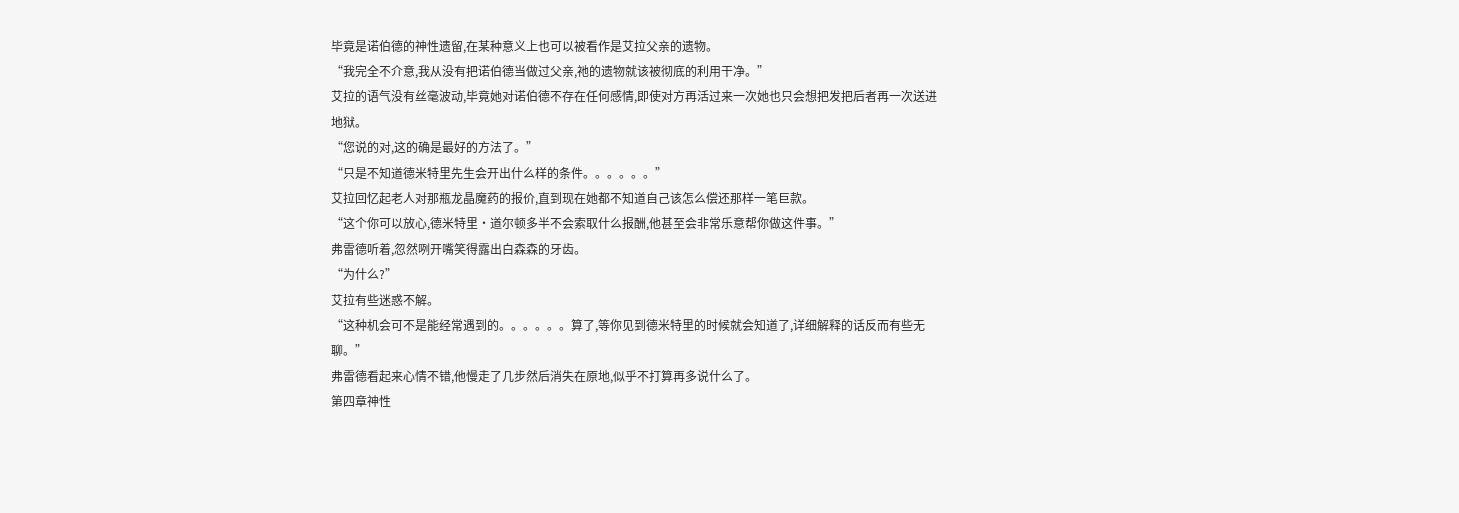毕竟是诺伯德的神性遗留,在某种意义上也可以被看作是艾拉父亲的遗物。
“我完全不介意,我从没有把诺伯德当做过父亲,祂的遗物就该被彻底的利用干净。”
艾拉的语气没有丝毫波动,毕竟她对诺伯德不存在任何感情,即使对方再活过来一次她也只会想把发把后者再一次送进地狱。
“您说的对,这的确是最好的方法了。”
“只是不知道德米特里先生会开出什么样的条件。。。。。。”
艾拉回忆起老人对那瓶龙晶魔药的报价,直到现在她都不知道自己该怎么偿还那样一笔巨款。
“这个你可以放心,德米特里·道尔顿多半不会索取什么报酬,他甚至会非常乐意帮你做这件事。”
弗雷德听着,忽然咧开嘴笑得露出白森森的牙齿。
“为什么?”
艾拉有些迷惑不解。
“这种机会可不是能经常遇到的。。。。。。算了,等你见到德米特里的时候就会知道了,详细解释的话反而有些无聊。”
弗雷德看起来心情不错,他慢走了几步然后消失在原地,似乎不打算再多说什么了。
第四章神性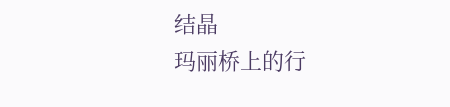结晶
玛丽桥上的行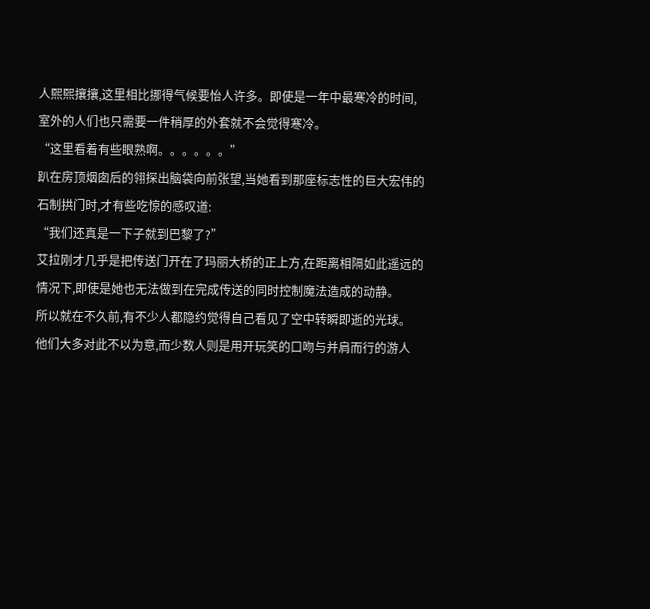人熙熙攘攘,这里相比挪得气候要怡人许多。即使是一年中最寒冷的时间,室外的人们也只需要一件稍厚的外套就不会觉得寒冷。
“这里看着有些眼熟啊。。。。。。”
趴在房顶烟囱后的翎探出脑袋向前张望,当她看到那座标志性的巨大宏伟的石制拱门时,才有些吃惊的感叹道:
“我们还真是一下子就到巴黎了?”
艾拉刚才几乎是把传送门开在了玛丽大桥的正上方,在距离相隔如此遥远的情况下,即使是她也无法做到在完成传送的同时控制魔法造成的动静。
所以就在不久前,有不少人都隐约觉得自己看见了空中转瞬即逝的光球。
他们大多对此不以为意,而少数人则是用开玩笑的口吻与并肩而行的游人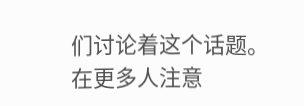们讨论着这个话题。
在更多人注意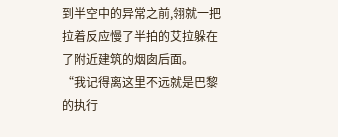到半空中的异常之前,翎就一把拉着反应慢了半拍的艾拉躲在了附近建筑的烟囱后面。
“我记得离这里不远就是巴黎的执行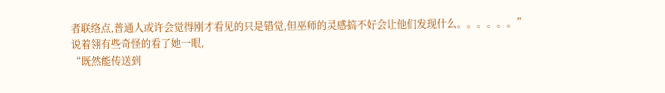者联络点,普通人或许会觉得刚才看见的只是错觉,但巫师的灵感搞不好会让他们发现什么。。。。。。”
说着翎有些奇怪的看了她一眼,
“既然能传送到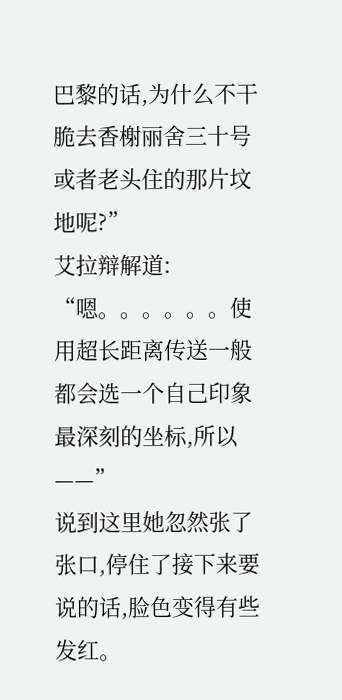巴黎的话,为什么不干脆去香榭丽舍三十号或者老头住的那片坟地呢?”
艾拉辩解道:
“嗯。。。。。。使用超长距离传送一般都会选一个自己印象最深刻的坐标,所以——”
说到这里她忽然张了张口,停住了接下来要说的话,脸色变得有些发红。